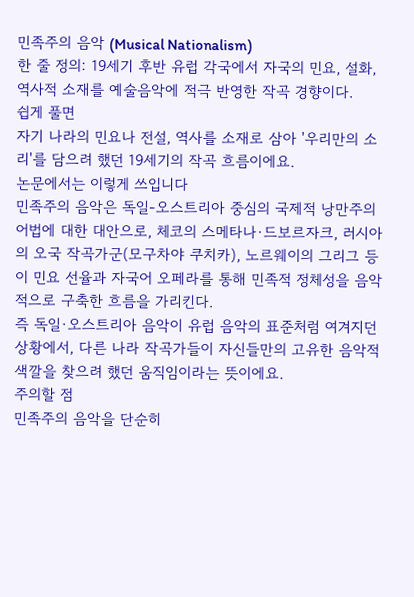민족주의 음악 (Musical Nationalism)
한 줄 정의: 19세기 후반 유럽 각국에서 자국의 민요, 설화, 역사적 소재를 예술음악에 적극 반영한 작곡 경향이다.
쉽게 풀면
자기 나라의 민요나 전설, 역사를 소재로 삼아 '우리만의 소리'를 담으려 했던 19세기의 작곡 흐름이에요.
논문에서는 이렇게 쓰입니다
민족주의 음악은 독일-오스트리아 중심의 국제적 낭만주의 어법에 대한 대안으로, 체코의 스메타나·드보르자크, 러시아의 오국 작곡가군(모구차야 쿠치카), 노르웨이의 그리그 등이 민요 선율과 자국어 오페라를 통해 민족적 정체성을 음악적으로 구축한 흐름을 가리킨다.
즉 독일·오스트리아 음악이 유럽 음악의 표준처럼 여겨지던 상황에서, 다른 나라 작곡가들이 자신들만의 고유한 음악적 색깔을 찾으려 했던 움직임이라는 뜻이에요.
주의할 점
민족주의 음악을 단순히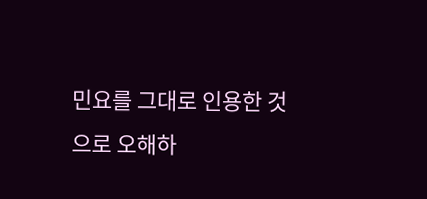민요를 그대로 인용한 것으로 오해하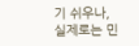기 쉬우나, 실제로는 민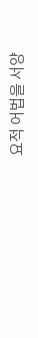요적 어법을 서양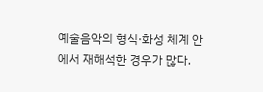예술음악의 형식·화성 체계 안에서 재해석한 경우가 많다.